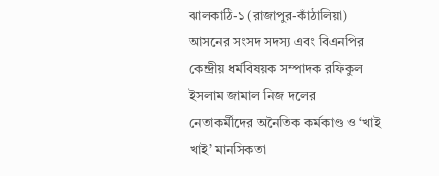ঝালকাঠি-১ (রাজাপুর-কাঁঠালিয়া) আসনের সংসদ সদস্য এবং বিএনপির কেন্দ্রীয় ধর্মবিষয়ক সম্পাদক রফিকুল ইসলাম জামাল নিজ দলের নেতাকর্মীদের অনৈতিক কর্মকাণ্ড ও ‘খাই খাই’ মানসিকতা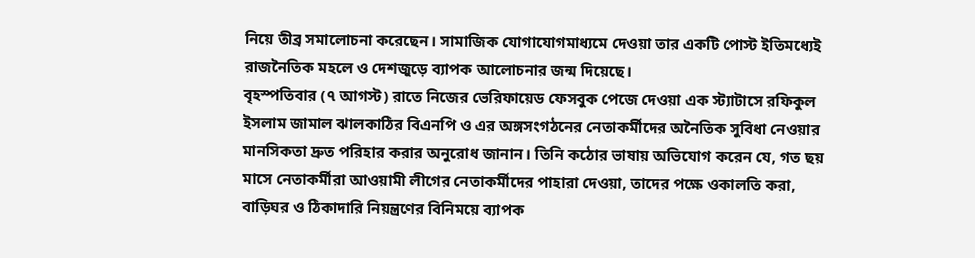নিয়ে তীব্র সমালোচনা করেছেন। সামাজিক যোগাযোগমাধ্যমে দেওয়া তার একটি পোস্ট ইতিমধ্যেই রাজনৈতিক মহলে ও দেশজুড়ে ব্যাপক আলোচনার জন্ম দিয়েছে।
বৃহস্পতিবার (৭ আগস্ট) রাতে নিজের ভেরিফায়েড ফেসবুক পেজে দেওয়া এক স্ট্যাটাসে রফিকুল ইসলাম জামাল ঝালকাঠির বিএনপি ও এর অঙ্গসংগঠনের নেতাকর্মীদের অনৈতিক সুবিধা নেওয়ার মানসিকতা দ্রুত পরিহার করার অনুরোধ জানান। তিনি কঠোর ভাষায় অভিযোগ করেন যে, গত ছয় মাসে নেতাকর্মীরা আওয়ামী লীগের নেতাকর্মীদের পাহারা দেওয়া, তাদের পক্ষে ওকালতি করা, বাড়িঘর ও ঠিকাদারি নিয়ন্ত্রণের বিনিময়ে ব্যাপক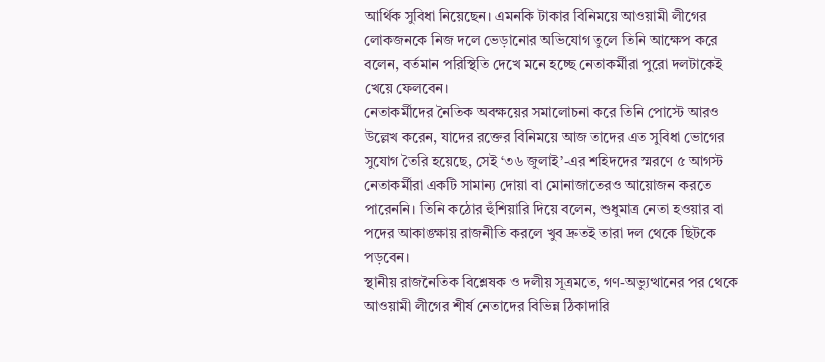আর্থিক সুবিধা নিয়েছেন। এমনকি টাকার বিনিময়ে আওয়ামী লীগের লোকজনকে নিজ দলে ভেড়ানোর অভিযোগ তুলে তিনি আক্ষেপ করে বলেন, বর্তমান পরিস্থিতি দেখে মনে হচ্ছে নেতাকর্মীরা পুরো দলটাকেই খেয়ে ফেলবেন।
নেতাকর্মীদের নৈতিক অবক্ষয়ের সমালোচনা করে তিনি পোস্টে আরও উল্লেখ করেন, যাদের রক্তের বিনিময়ে আজ তাদের এত সুবিধা ভোগের সুযোগ তৈরি হয়েছে, সেই ‘৩৬ জুলাই’-এর শহিদদের স্মরণে ৫ আগস্ট নেতাকর্মীরা একটি সামান্য দোয়া বা মোনাজাতেরও আয়োজন করতে পারেননি। তিনি কঠোর হুঁশিয়ারি দিয়ে বলেন, শুধুমাত্র নেতা হওয়ার বা পদের আকাঙ্ক্ষায় রাজনীতি করলে খুব দ্রুতই তারা দল থেকে ছিটকে পড়বেন।
স্থানীয় রাজনৈতিক বিশ্লেষক ও দলীয় সূত্রমতে, গণ-অভ্যুত্থানের পর থেকে আওয়ামী লীগের শীর্ষ নেতাদের বিভিন্ন ঠিকাদারি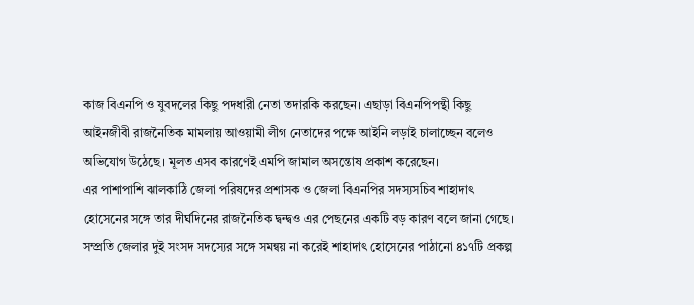কাজ বিএনপি ও যুবদলের কিছু পদধারী নেতা তদারকি করছেন। এছাড়া বিএনপিপন্থী কিছু আইনজীবী রাজনৈতিক মামলায় আওয়ামী লীগ নেতাদের পক্ষে আইনি লড়াই চালাচ্ছেন বলেও অভিযোগ উঠেছে। মূলত এসব কারণেই এমপি জামাল অসন্তোষ প্রকাশ করেছেন।
এর পাশাপাশি ঝালকাঠি জেলা পরিষদের প্রশাসক ও জেলা বিএনপির সদস্যসচিব শাহাদাৎ হোসেনের সঙ্গে তার দীর্ঘদিনের রাজনৈতিক দ্বন্দ্বও এর পেছনের একটি বড় কারণ বলে জানা গেছে। সম্প্রতি জেলার দুই সংসদ সদস্যের সঙ্গে সমন্বয় না করেই শাহাদাৎ হোসেনের পাঠানো ৪১৭টি প্রকল্প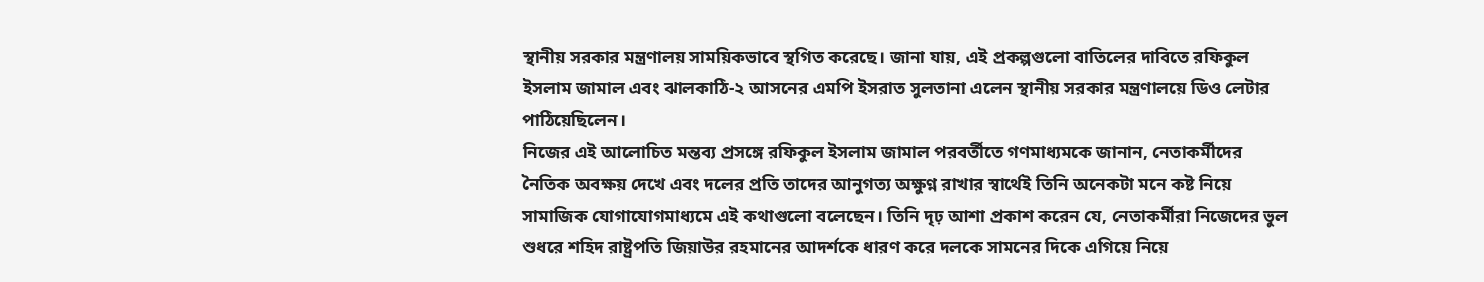স্থানীয় সরকার মন্ত্রণালয় সাময়িকভাবে স্থগিত করেছে। জানা যায়, এই প্রকল্পগুলো বাতিলের দাবিতে রফিকুল ইসলাম জামাল এবং ঝালকাঠি-২ আসনের এমপি ইসরাত সুলতানা এলেন স্থানীয় সরকার মন্ত্রণালয়ে ডিও লেটার পাঠিয়েছিলেন।
নিজের এই আলোচিত মন্তব্য প্রসঙ্গে রফিকুল ইসলাম জামাল পরবর্তীতে গণমাধ্যমকে জানান, নেতাকর্মীদের নৈতিক অবক্ষয় দেখে এবং দলের প্রতি তাদের আনুগত্য অক্ষুণ্ন রাখার স্বার্থেই তিনি অনেকটা মনে কষ্ট নিয়ে সামাজিক যোগাযোগমাধ্যমে এই কথাগুলো বলেছেন। তিনি দৃঢ় আশা প্রকাশ করেন যে, নেতাকর্মীরা নিজেদের ভুল শুধরে শহিদ রাষ্ট্রপতি জিয়াউর রহমানের আদর্শকে ধারণ করে দলকে সামনের দিকে এগিয়ে নিয়ে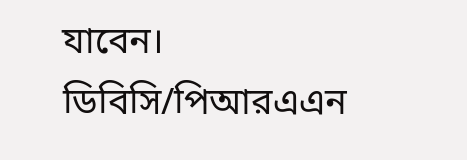যাবেন।
ডিবিসি/পিআরএএন